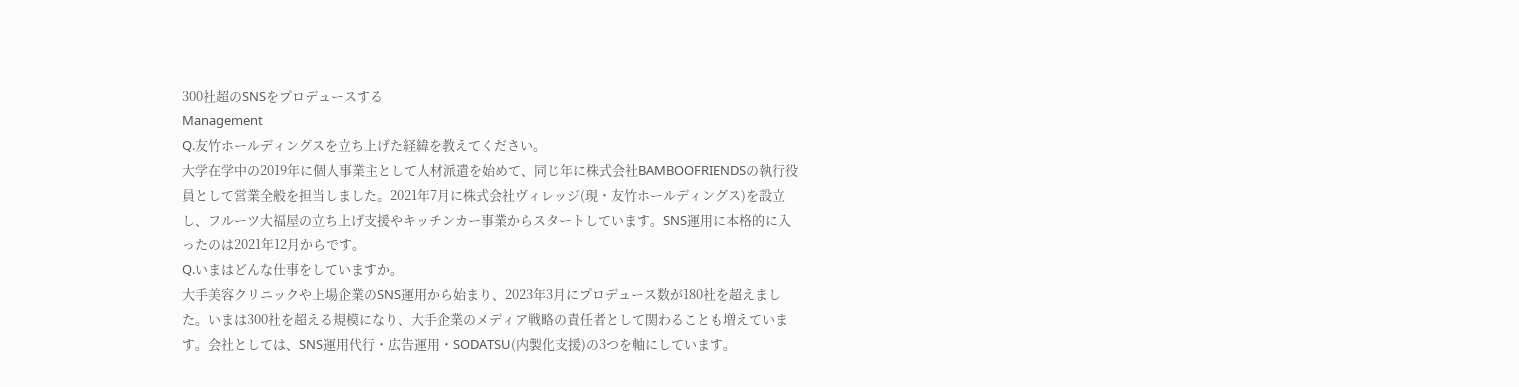300社超のSNSをプロデュースする
Management
Q.友竹ホールディングスを立ち上げた経緯を教えてください。
大学在学中の2019年に個人事業主として人材派遣を始めて、同じ年に株式会社BAMBOOFRIENDSの執行役員として営業全般を担当しました。2021年7月に株式会社ヴィレッジ(現・友竹ホールディングス)を設立し、フルーツ大福屋の立ち上げ支援やキッチンカー事業からスタートしています。SNS運用に本格的に入ったのは2021年12月からです。
Q.いまはどんな仕事をしていますか。
大手美容クリニックや上場企業のSNS運用から始まり、2023年3月にプロデュース数が180社を超えました。いまは300社を超える規模になり、大手企業のメディア戦略の責任者として関わることも増えています。会社としては、SNS運用代行・広告運用・SODATSU(内製化支援)の3つを軸にしています。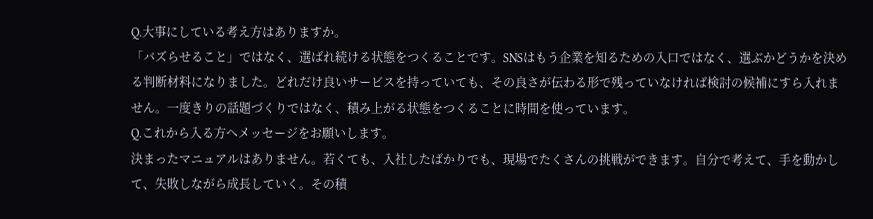Q.大事にしている考え方はありますか。
「バズらせること」ではなく、選ばれ続ける状態をつくることです。SNSはもう企業を知るための入口ではなく、選ぶかどうかを決める判断材料になりました。どれだけ良いサービスを持っていても、その良さが伝わる形で残っていなければ検討の候補にすら入れません。一度きりの話題づくりではなく、積み上がる状態をつくることに時間を使っています。
Q.これから入る方へメッセージをお願いします。
決まったマニュアルはありません。若くても、入社したばかりでも、現場でたくさんの挑戦ができます。自分で考えて、手を動かして、失敗しながら成長していく。その積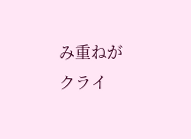み重ねがクライ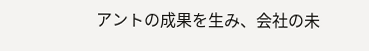アントの成果を生み、会社の未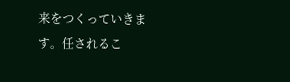来をつくっていきます。任されるこ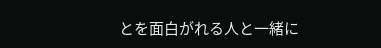とを面白がれる人と一緒に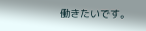働きたいです。